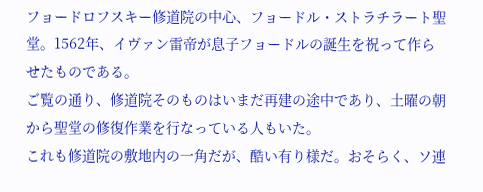フョードロフスキー修道院の中心、フョードル・ストラチラート聖堂。1562年、イヴァン雷帝が息子フョードルの誕生を祝って作らせたものである。
ご覧の通り、修道院そのものはいまだ再建の途中であり、土曜の朝から聖堂の修復作業を行なっている人もいた。
これも修道院の敷地内の一角だが、酷い有り様だ。おそらく、ソ連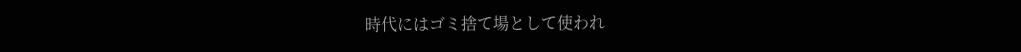時代にはゴミ捨て場として使われ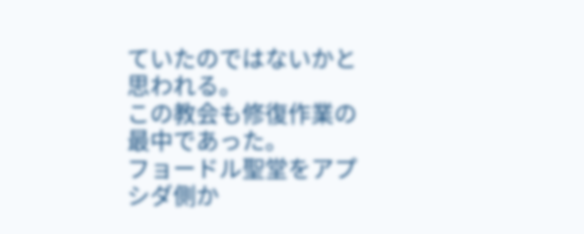ていたのではないかと思われる。
この教会も修復作業の最中であった。
フョードル聖堂をアプシダ側か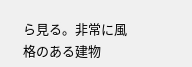ら見る。非常に風格のある建物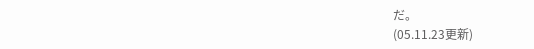だ。
(05.11.23更新)